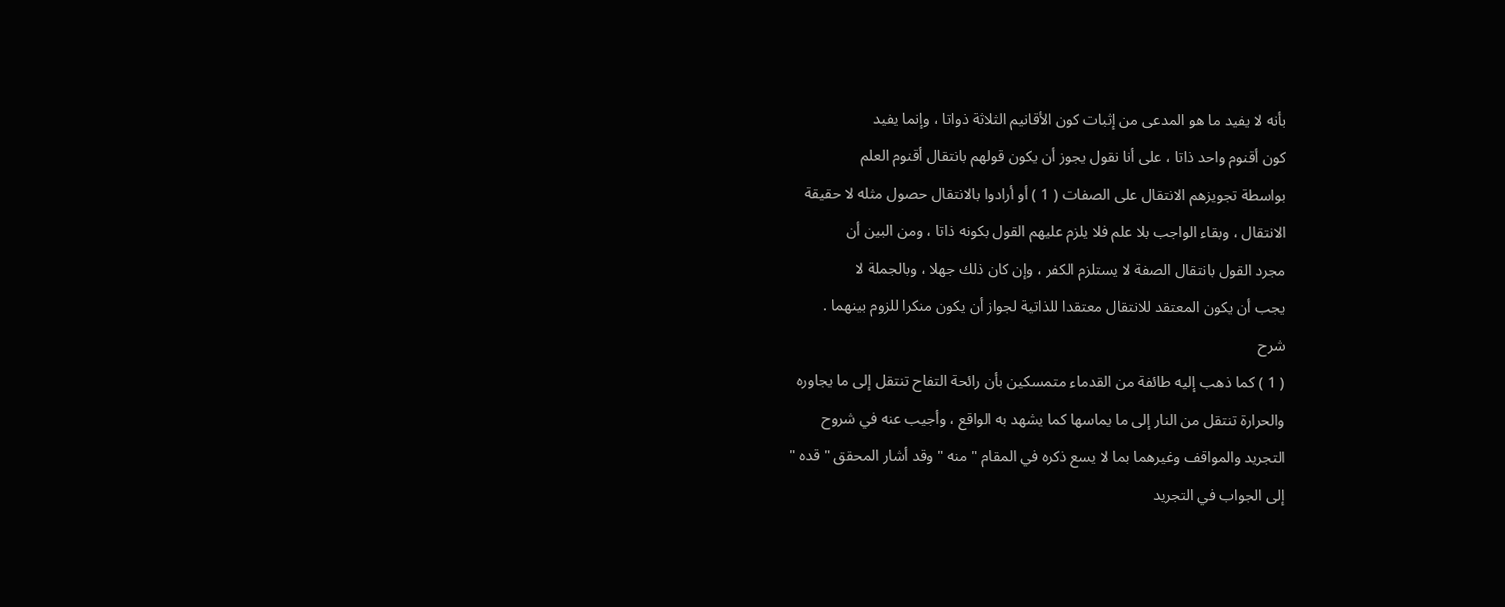بأنه لا يفيد ما هو المدعى من إثبات كون الأقانيم الثلاثة ذواتا ، وإنما يفيد
كون أقنوم واحد ذاتا ، على أنا نقول يجوز أن يكون قولهم بانتقال أقنوم العلم
بواسطة تجويزهم الانتقال على الصفات ( 1 ) أو أرادوا بالانتقال حصول مثله لا حقيقة
الانتقال ، وبقاء الواجب بلا علم فلا يلزم عليهم القول بكونه ذاتا ، ومن البين أن
مجرد القول بانتقال الصفة لا يستلزم الكفر ، وإن كان ذلك جهلا ، وبالجملة لا
يجب أن يكون المعتقد للانتقال معتقدا للذاتية لجواز أن يكون منكرا للزوم بينهما .
شرح
( 1 ) كما ذهب إليه طائفة من القدماء متمسكين بأن رائحة التفاح تنتقل إلى ما يجاوره
والحرارة تنتقل من النار إلى ما يماسها كما يشهد به الواقع ، وأجيب عنه في شروح
التجريد والمواقف وغيرهما بما لا يسع ذكره في المقام " منه " وقد أشار المحقق " قده "
إلى الجواب في التجريد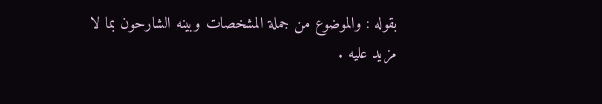بقوله : والموضوع من جملة المشخصات وبينه الشارحون بما لا
مزيد عليه .